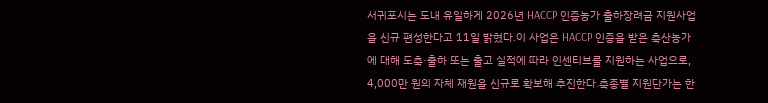서귀포시는 도내 유일하게 2026년 HACCP 인증농가 출하장려금 지원사업을 신규 편성한다고 11일 밝혔다.이 사업은 HACCP 인증을 받은 축산농가에 대해 도축·출하 또는 출고 실적에 따라 인센티브를 지원하는 사업으로, 4,000만 원의 자체 재원을 신규로 확보해 추진한다.축종별 지원단가는 한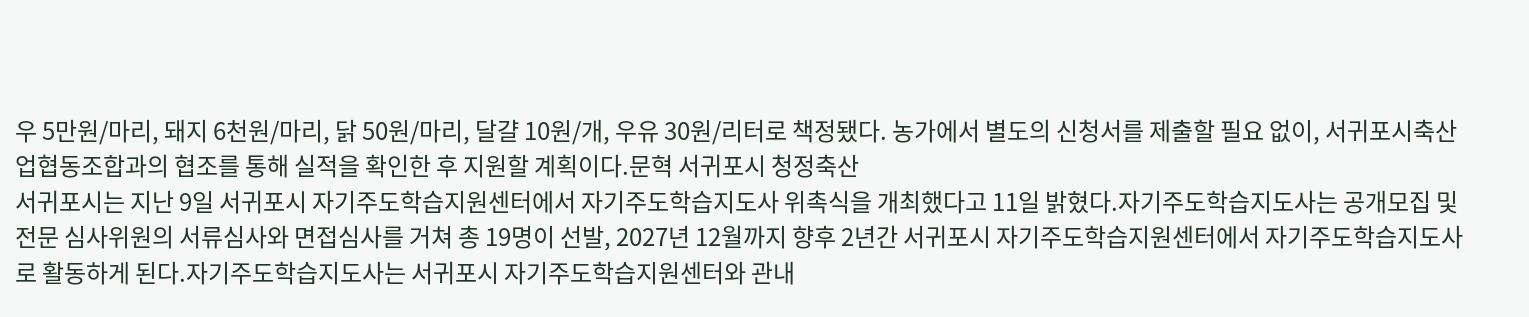우 5만원/마리, 돼지 6천원/마리, 닭 50원/마리, 달걀 10원/개, 우유 30원/리터로 책정됐다. 농가에서 별도의 신청서를 제출할 필요 없이, 서귀포시축산업협동조합과의 협조를 통해 실적을 확인한 후 지원할 계획이다.문혁 서귀포시 청정축산
서귀포시는 지난 9일 서귀포시 자기주도학습지원센터에서 자기주도학습지도사 위촉식을 개최했다고 11일 밝혔다.자기주도학습지도사는 공개모집 및 전문 심사위원의 서류심사와 면접심사를 거쳐 총 19명이 선발, 2027년 12월까지 향후 2년간 서귀포시 자기주도학습지원센터에서 자기주도학습지도사로 활동하게 된다.자기주도학습지도사는 서귀포시 자기주도학습지원센터와 관내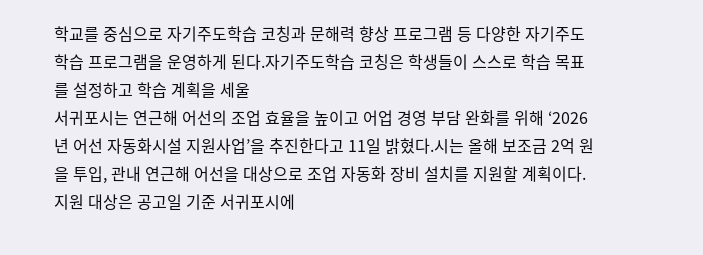학교를 중심으로 자기주도학습 코칭과 문해력 향상 프로그램 등 다양한 자기주도학습 프로그램을 운영하게 된다.자기주도학습 코칭은 학생들이 스스로 학습 목표를 설정하고 학습 계획을 세울
서귀포시는 연근해 어선의 조업 효율을 높이고 어업 경영 부담 완화를 위해 ‘2026년 어선 자동화시설 지원사업’을 추진한다고 11일 밝혔다.시는 올해 보조금 2억 원을 투입, 관내 연근해 어선을 대상으로 조업 자동화 장비 설치를 지원할 계획이다.지원 대상은 공고일 기준 서귀포시에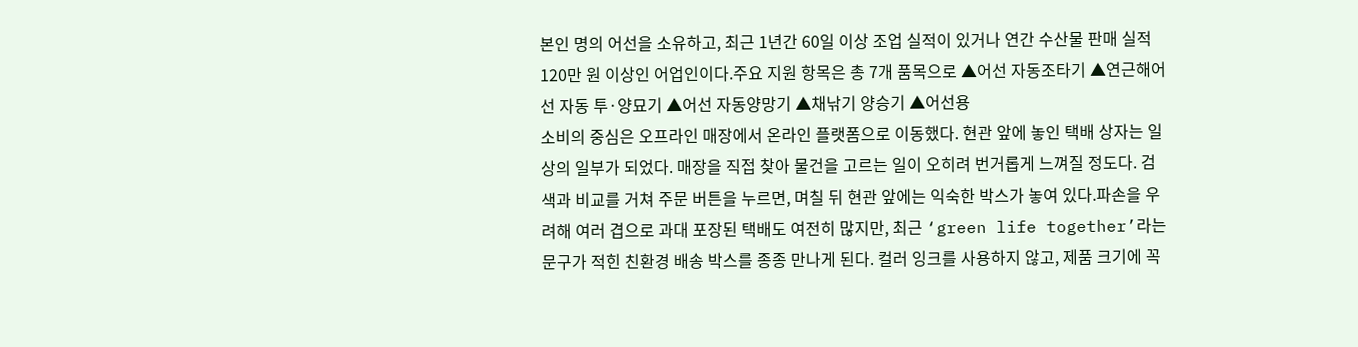본인 명의 어선을 소유하고, 최근 1년간 60일 이상 조업 실적이 있거나 연간 수산물 판매 실적 120만 원 이상인 어업인이다.주요 지원 항목은 총 7개 품목으로 ▲어선 자동조타기 ▲연근해어선 자동 투·양묘기 ▲어선 자동양망기 ▲채낚기 양승기 ▲어선용
소비의 중심은 오프라인 매장에서 온라인 플랫폼으로 이동했다. 현관 앞에 놓인 택배 상자는 일상의 일부가 되었다. 매장을 직접 찾아 물건을 고르는 일이 오히려 번거롭게 느껴질 정도다. 검색과 비교를 거쳐 주문 버튼을 누르면, 며칠 뒤 현관 앞에는 익숙한 박스가 놓여 있다.파손을 우려해 여러 겹으로 과대 포장된 택배도 여전히 많지만, 최근 ‘green life together’라는 문구가 적힌 친환경 배송 박스를 종종 만나게 된다. 컬러 잉크를 사용하지 않고, 제품 크기에 꼭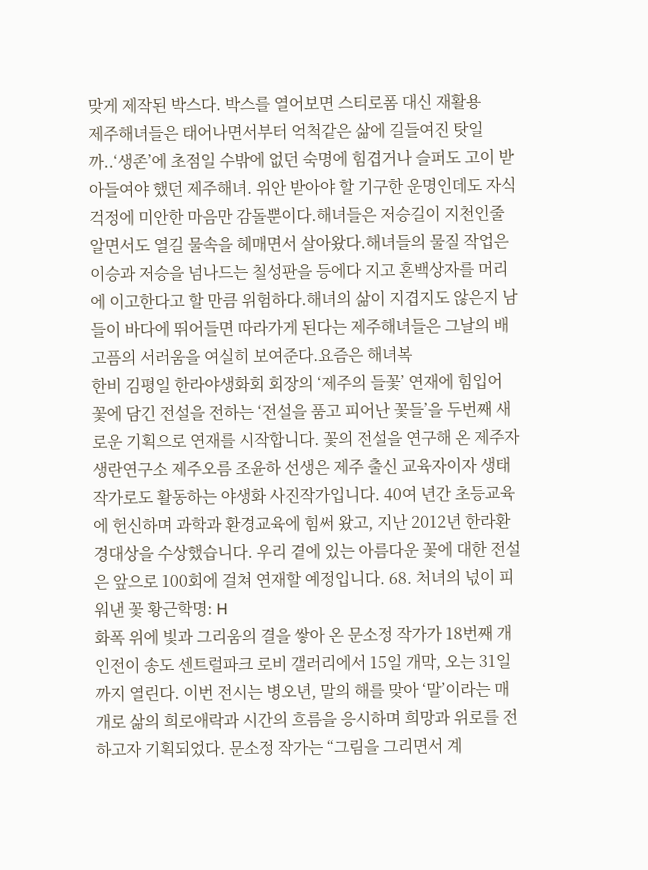맞게 제작된 박스다. 박스를 열어보면 스티로폼 대신 재활용
제주해녀들은 태어나면서부터 억척같은 삶에 길들여진 탓일까..‘생존’에 초점일 수밖에 없던 숙명에 힘겹거나 슬퍼도 고이 받아들여야 했던 제주해녀. 위안 받아야 할 기구한 운명인데도 자식 걱정에 미안한 마음만 감돌뿐이다.해녀들은 저승길이 지천인줄 알면서도 열길 물속을 헤매면서 살아왔다.해녀들의 물질 작업은 이승과 저승을 넘나드는 칠성판을 등에다 지고 혼백상자를 머리에 이고한다고 할 만큼 위험하다.해녀의 삶이 지겹지도 않은지 남들이 바다에 뛰어들면 따라가게 된다는 제주해녀들은 그날의 배고픔의 서러움을 여실히 보여준다.요즘은 해녀복
한비 김평일 한라야생화회 회장의 ‘제주의 들꽃’ 연재에 힘입어 꽃에 담긴 전설을 전하는 ‘전설을 품고 피어난 꽃들’을 두번째 새로운 기획으로 연재를 시작합니다. 꽃의 전설을 연구해 온 제주자생란연구소 제주오름 조윤하 선생은 제주 출신 교육자이자 생태작가로도 활동하는 야생화 사진작가입니다. 40여 년간 초등교육에 헌신하며 과학과 환경교육에 힘써 왔고, 지난 2012년 한라환경대상을 수상했습니다. 우리 곁에 있는 아름다운 꽃에 대한 전설은 앞으로 100회에 걸쳐 연재할 예정입니다. 68. 처녀의 넋이 피워낸 꽃 황근학명: H
화폭 위에 빛과 그리움의 결을 쌓아 온 문소정 작가가 18번째 개인전이 송도 센트럴파크 로비 갤러리에서 15일 개막, 오는 31일까지 열린다. 이번 전시는 병오년, 말의 해를 맞아 ‘말’이라는 매개로 삶의 희로애락과 시간의 흐름을 응시하며 희망과 위로를 전하고자 기획되었다. 문소정 작가는 “그림을 그리면서 계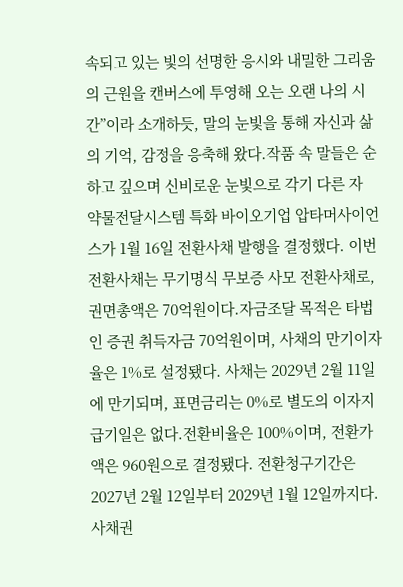속되고 있는 빛의 선명한 응시와 내밀한 그리움의 근원을 캔버스에 투영해 오는 오랜 나의 시간”이라 소개하듯, 말의 눈빛을 통해 자신과 삶의 기억, 감정을 응축해 왔다.작품 속 말들은 순하고 깊으며 신비로운 눈빛으로 각기 다른 자
약물전달시스템 특화 바이오기업 압타머사이언스가 1월 16일 전환사채 발행을 결정했다. 이번 전환사채는 무기명식 무보증 사모 전환사채로, 권면총액은 70억원이다.자금조달 목적은 타법인 증권 취득자금 70억원이며, 사채의 만기이자율은 1%로 설정됐다. 사채는 2029년 2월 11일에 만기되며, 표면금리는 0%로 별도의 이자지급기일은 없다.전환비율은 100%이며, 전환가액은 960원으로 결정됐다. 전환청구기간은 2027년 2월 12일부터 2029년 1월 12일까지다. 사채권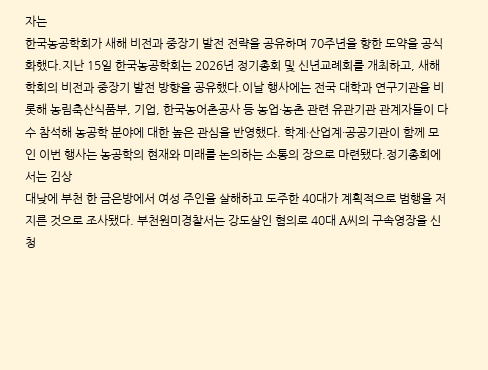자는
한국농공학회가 새해 비전과 중장기 발전 전략을 공유하며 70주년을 향한 도약을 공식화했다.지난 15일 한국농공학회는 2026년 정기총회 및 신년교례회를 개최하고, 새해 학회의 비전과 중장기 발전 방향을 공유했다.이날 행사에는 전국 대학과 연구기관을 비롯해 농림축산식품부, 기업, 한국농어촌공사 등 농업·농촌 관련 유관기관 관계자들이 다수 참석해 농공학 분야에 대한 높은 관심을 반영했다. 학계·산업계·공공기관이 함께 모인 이번 행사는 농공학의 현재와 미래를 논의하는 소통의 장으로 마련됐다.정기총회에서는 김상
대낮에 부천 한 금은방에서 여성 주인을 살해하고 도주한 40대가 계획적으로 범행을 저지른 것으로 조사됐다. 부천원미경찰서는 강도살인 혐의로 40대 A씨의 구속영장을 신청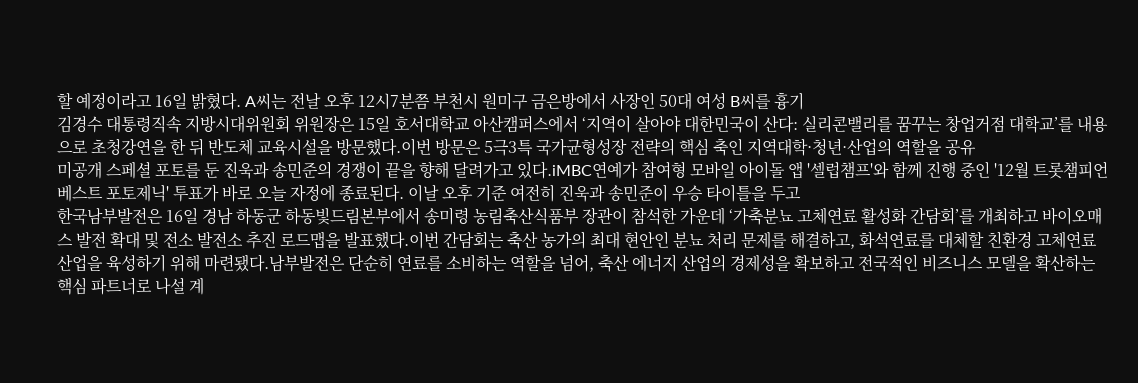할 예정이라고 16일 밝혔다. A씨는 전날 오후 12시7분쯤 부천시 원미구 금은방에서 사장인 50대 여성 B씨를 흉기
김경수 대통령직속 지방시대위원회 위원장은 15일 호서대학교 아산캠퍼스에서 ‘지역이 살아야 대한민국이 산다: 실리콘밸리를 꿈꾸는 창업거점 대학교’를 내용으로 초청강연을 한 뒤 반도체 교육시설을 방문했다.이번 방문은 5극3특 국가균형성장 전략의 핵심 축인 지역대학·청년·산업의 역할을 공유
미공개 스페셜 포토를 둔 진욱과 송민준의 경쟁이 끝을 향해 달려가고 있다.iMBC연예가 참여형 모바일 아이돌 앱 '셀럽챔프'와 함께 진행 중인 '12월 트롯챔피언 베스트 포토제닉' 투표가 바로 오늘 자정에 종료된다. 이날 오후 기준 여전히 진욱과 송민준이 우승 타이틀을 두고
한국남부발전은 16일 경남 하동군 하동빛드림본부에서 송미령 농림축산식품부 장관이 참석한 가운데 ‘가축분뇨 고체연료 활성화 간담회’를 개최하고 바이오매스 발전 확대 및 전소 발전소 추진 로드맵을 발표했다.이번 간담회는 축산 농가의 최대 현안인 분뇨 처리 문제를 해결하고, 화석연료를 대체할 친환경 고체연료 산업을 육성하기 위해 마련됐다.남부발전은 단순히 연료를 소비하는 역할을 넘어, 축산 에너지 산업의 경제성을 확보하고 전국적인 비즈니스 모델을 확산하는 핵심 파트너로 나설 계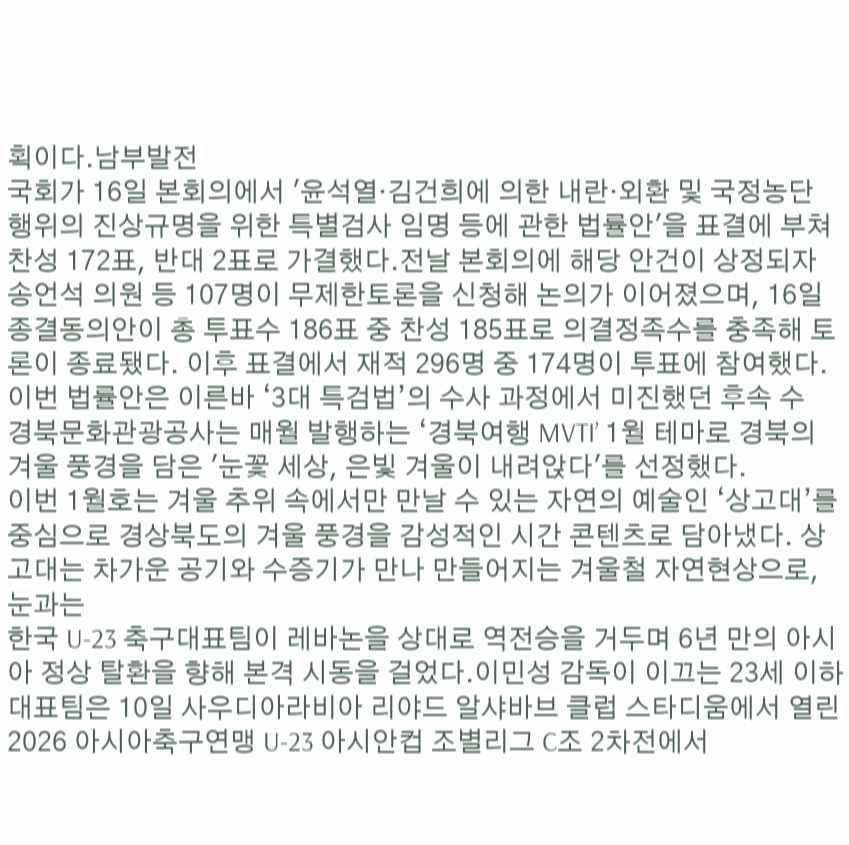획이다.남부발전
국회가 16일 본회의에서 '윤석열·김건희에 의한 내란·외환 및 국정농단 행위의 진상규명을 위한 특별검사 임명 등에 관한 법률안'을 표결에 부쳐 찬성 172표, 반대 2표로 가결했다.전날 본회의에 해당 안건이 상정되자 송언석 의원 등 107명이 무제한토론을 신청해 논의가 이어졌으며, 16일 종결동의안이 총 투표수 186표 중 찬성 185표로 의결정족수를 충족해 토론이 종료됐다. 이후 표결에서 재적 296명 중 174명이 투표에 참여했다.이번 법률안은 이른바 ‘3대 특검법’의 수사 과정에서 미진했던 후속 수
경북문화관광공사는 매월 발행하는 ‘경북여행 MVTI’ 1월 테마로 경북의 겨울 풍경을 담은 '눈꽃 세상, 은빛 겨울이 내려앉다'를 선정했다.
이번 1월호는 겨울 추위 속에서만 만날 수 있는 자연의 예술인 ‘상고대’를 중심으로 경상북도의 겨울 풍경을 감성적인 시간 콘텐츠로 담아냈다. 상고대는 차가운 공기와 수증기가 만나 만들어지는 겨울철 자연현상으로, 눈과는
한국 U-23 축구대표팀이 레바논을 상대로 역전승을 거두며 6년 만의 아시아 정상 탈환을 향해 본격 시동을 걸었다.이민성 감독이 이끄는 23세 이하 대표팀은 10일 사우디아라비아 리야드 알샤바브 클럽 스타디움에서 열린 2026 아시아축구연맹 U-23 아시안컵 조별리그 C조 2차전에서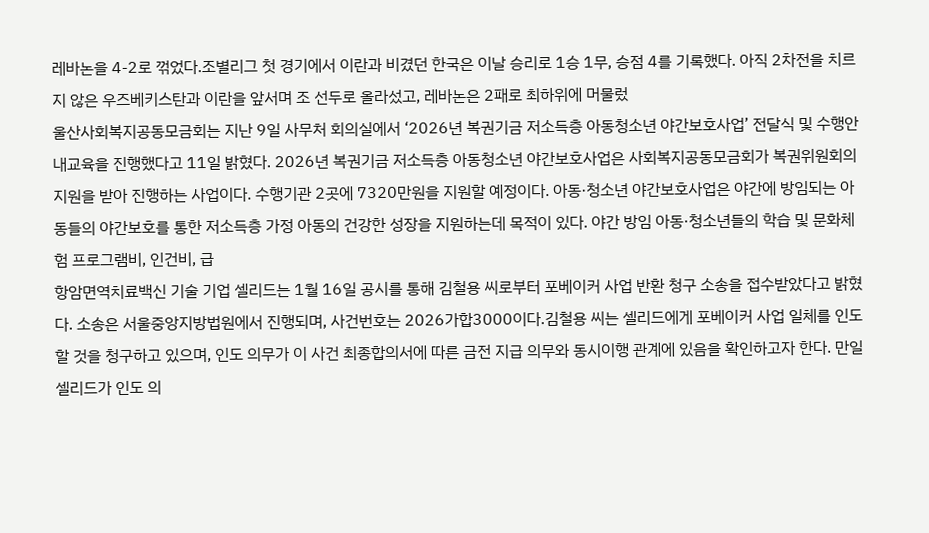레바논을 4-2로 꺾었다.조별리그 첫 경기에서 이란과 비겼던 한국은 이날 승리로 1승 1무, 승점 4를 기록했다. 아직 2차전을 치르지 않은 우즈베키스탄과 이란을 앞서며 조 선두로 올라섰고, 레바논은 2패로 최하위에 머물렀
울산사회복지공동모금회는 지난 9일 사무처 회의실에서 ‘2026년 복권기금 저소득층 아동청소년 야간보호사업’ 전달식 및 수행안내교육을 진행했다고 11일 밝혔다. 2026년 복권기금 저소득층 아동청소년 야간보호사업은 사회복지공동모금회가 복권위원회의 지원을 받아 진행하는 사업이다. 수행기관 2곳에 7320만원을 지원할 예정이다. 아동·청소년 야간보호사업은 야간에 방임되는 아동들의 야간보호를 통한 저소득층 가정 아동의 건강한 성장을 지원하는데 목적이 있다. 야간 방임 아동·청소년들의 학습 및 문화체험 프로그램비, 인건비, 급
항암면역치료백신 기술 기업 셀리드는 1월 16일 공시를 통해 김철용 씨로부터 포베이커 사업 반환 청구 소송을 접수받았다고 밝혔다. 소송은 서울중앙지방법원에서 진행되며, 사건번호는 2026가합3000이다.김철용 씨는 셀리드에게 포베이커 사업 일체를 인도할 것을 청구하고 있으며, 인도 의무가 이 사건 최종합의서에 따른 금전 지급 의무와 동시이행 관계에 있음을 확인하고자 한다. 만일 셀리드가 인도 의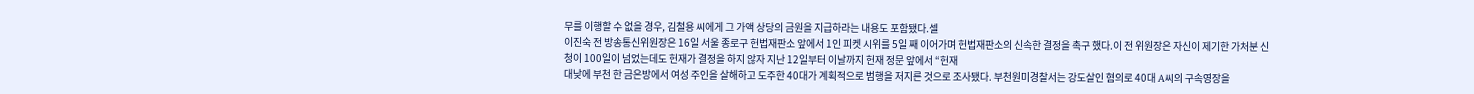무를 이행할 수 없을 경우, 김철용 씨에게 그 가액 상당의 금원을 지급하라는 내용도 포함됐다.셀
이진숙 전 방송통신위원장은 16일 서울 종로구 헌법재판소 앞에서 1인 피켓 시위를 5일 째 이어가며 헌법재판소의 신속한 결정을 촉구 했다.이 전 위원장은 자신이 제기한 가처분 신청이 100일이 넘었는데도 헌재가 결정을 하지 않자 지난 12일부터 이날까지 헌재 정문 앞에서 “헌재
대낮에 부천 한 금은방에서 여성 주인을 살해하고 도주한 40대가 계획적으로 범행을 저지른 것으로 조사됐다. 부천원미경찰서는 강도살인 혐의로 40대 A씨의 구속영장을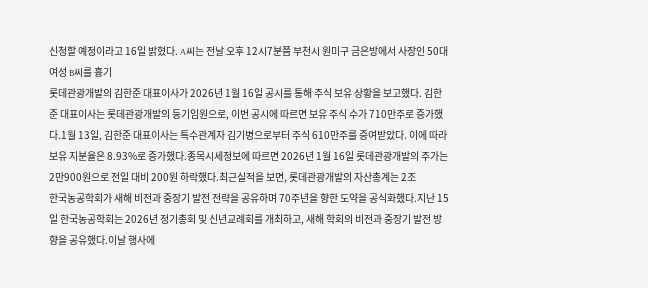신청할 예정이라고 16일 밝혔다. A씨는 전날 오후 12시7분쯤 부천시 원미구 금은방에서 사장인 50대 여성 B씨를 흉기
롯데관광개발의 김한준 대표이사가 2026년 1월 16일 공시를 통해 주식 보유 상황을 보고했다. 김한준 대표이사는 롯데관광개발의 등기임원으로, 이번 공시에 따르면 보유 주식 수가 710만주로 증가했다.1월 13일, 김한준 대표이사는 특수관계자 김기병으로부터 주식 610만주를 증여받았다. 이에 따라 보유 지분율은 8.93%로 증가했다.종목시세정보에 따르면 2026년 1월 16일 롯데관광개발의 주가는 2만900원으로 전일 대비 200원 하락했다.최근실적을 보면, 롯데관광개발의 자산총계는 2조
한국농공학회가 새해 비전과 중장기 발전 전략을 공유하며 70주년을 향한 도약을 공식화했다.지난 15일 한국농공학회는 2026년 정기총회 및 신년교례회를 개최하고, 새해 학회의 비전과 중장기 발전 방향을 공유했다.이날 행사에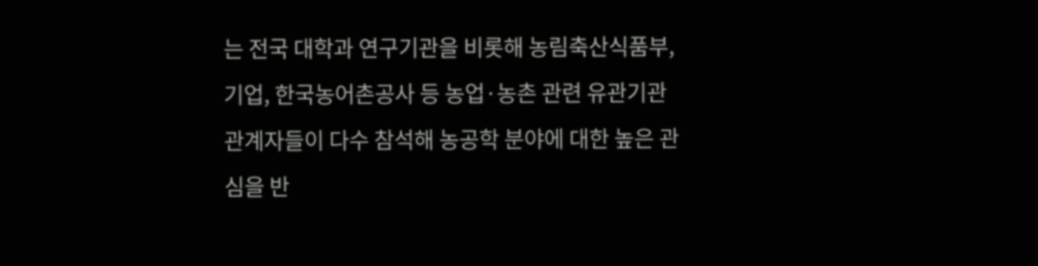는 전국 대학과 연구기관을 비롯해 농림축산식품부, 기업, 한국농어촌공사 등 농업·농촌 관련 유관기관 관계자들이 다수 참석해 농공학 분야에 대한 높은 관심을 반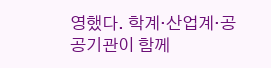영했다. 학계·산업계·공공기관이 함께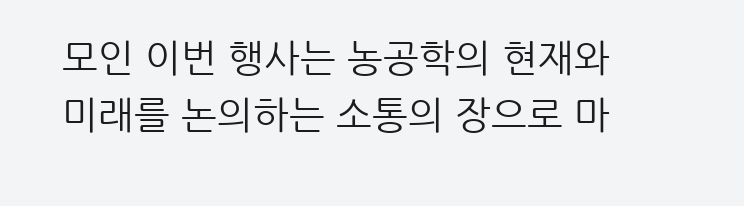모인 이번 행사는 농공학의 현재와 미래를 논의하는 소통의 장으로 마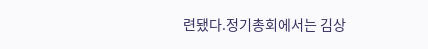련됐다.정기총회에서는 김상